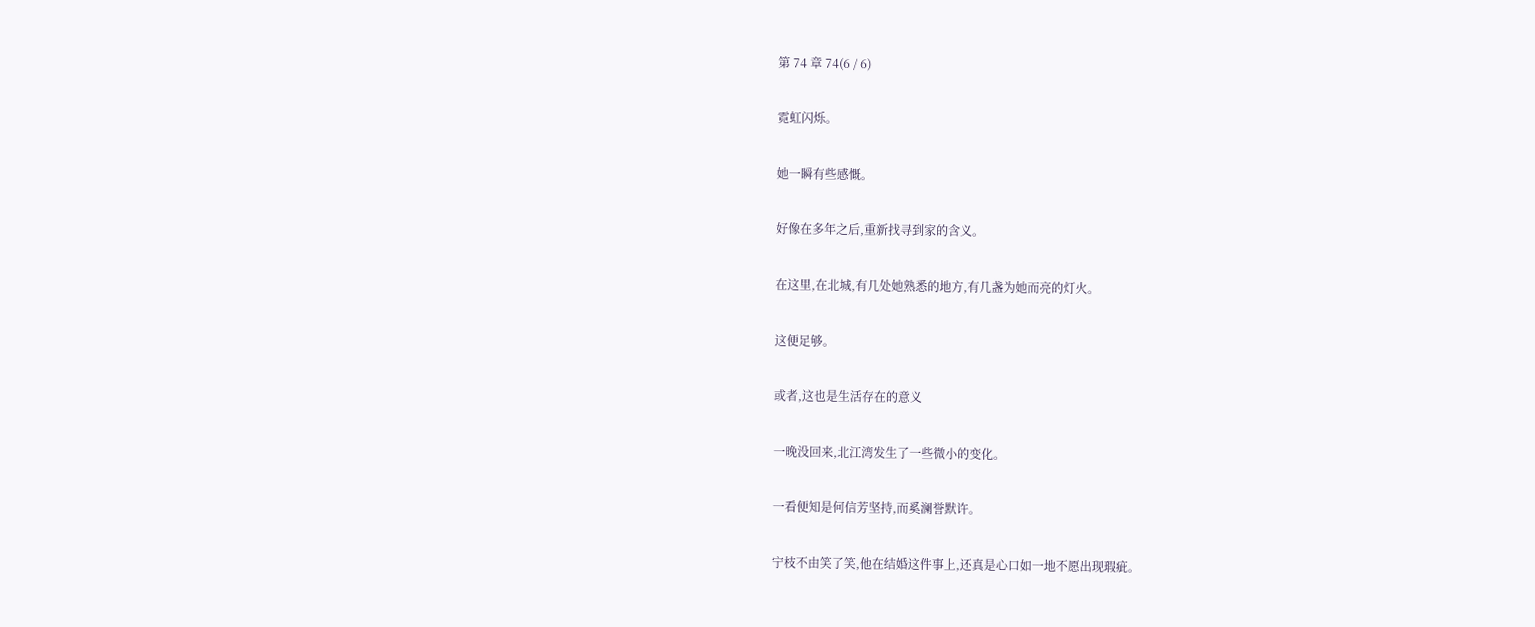第 74 章 74(6 / 6)

霓虹闪烁。

她一瞬有些感慨。

好像在多年之后,重新找寻到家的含义。

在这里,在北城,有几处她熟悉的地方,有几盏为她而亮的灯火。

这便足够。

或者,这也是生活存在的意义

一晚没回来,北江湾发生了一些微小的变化。

一看便知是何信芳坚持,而奚澜誉默许。

宁枝不由笑了笑,他在结婚这件事上,还真是心口如一地不愿出现瑕疵。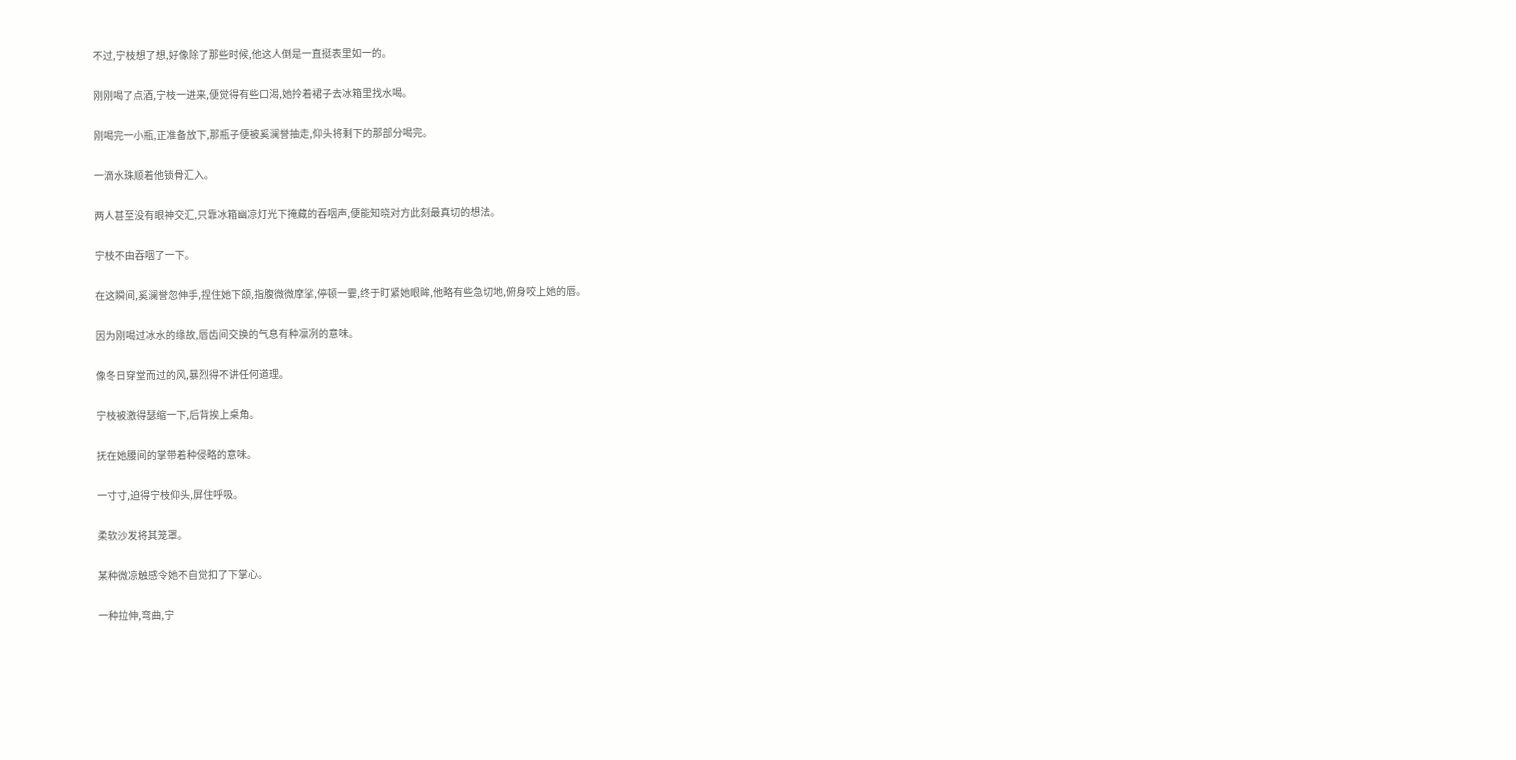不过,宁枝想了想,好像除了那些时候,他这人倒是一直挺表里如一的。

刚刚喝了点酒,宁枝一进来,便觉得有些口渴,她拎着裙子去冰箱里找水喝。

刚喝完一小瓶,正准备放下,那瓶子便被奚澜誉抽走,仰头将剩下的那部分喝完。

一滴水珠顺着他锁骨汇入。

两人甚至没有眼神交汇,只靠冰箱幽凉灯光下掩藏的吞咽声,便能知晓对方此刻最真切的想法。

宁枝不由吞咽了一下。

在这瞬间,奚澜誉忽伸手,捏住她下颌,指腹微微摩挲,停顿一霎,终于盯紧她眼眸,他略有些急切地,俯身咬上她的唇。

因为刚喝过冰水的缘故,唇齿间交换的气息有种凛冽的意味。

像冬日穿堂而过的风,暴烈得不讲任何道理。

宁枝被激得瑟缩一下,后背挨上桌角。

抚在她腰间的掌带着种侵略的意味。

一寸寸,迫得宁枝仰头,屏住呼吸。

柔软沙发将其笼罩。

某种微凉触感令她不自觉扣了下掌心。

一种拉伸,弯曲,宁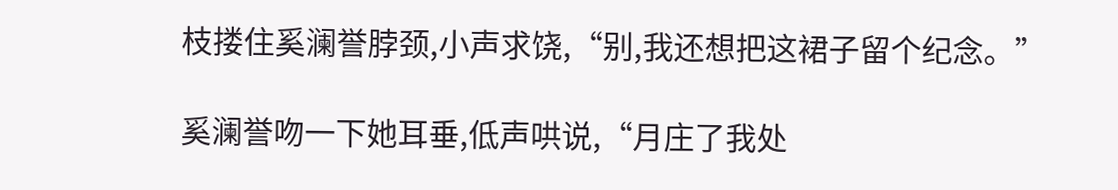枝搂住奚澜誉脖颈,小声求饶,“别,我还想把这裙子留个纪念。”

奚澜誉吻一下她耳垂,低声哄说,“月庄了我处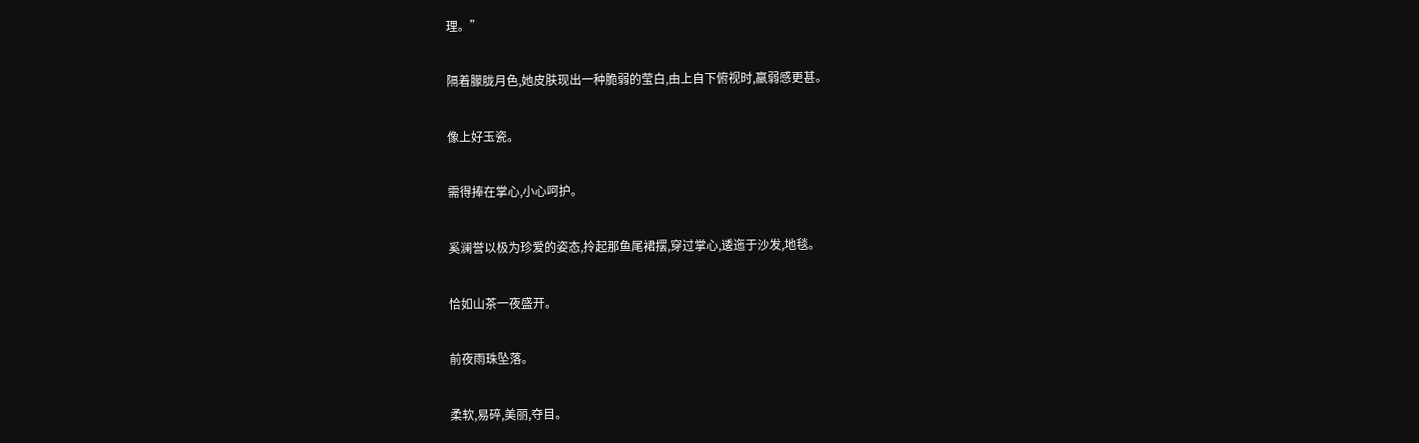理。”

隔着朦胧月色,她皮肤现出一种脆弱的莹白,由上自下俯视时,羸弱感更甚。

像上好玉瓷。

需得捧在掌心,小心呵护。

奚澜誉以极为珍爱的姿态,拎起那鱼尾裙摆,穿过掌心,逶迤于沙发,地毯。

恰如山茶一夜盛开。

前夜雨珠坠落。

柔软,易碎,美丽,夺目。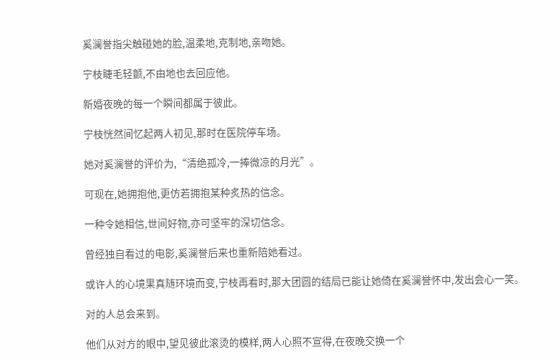奚澜誉指尖触碰她的脸,温柔地,克制地,亲吻她。

宁枝睫毛轻颤,不由地也去回应他。

新婚夜晚的每一个瞬间都属于彼此。

宁枝恍然间忆起两人初见,那时在医院停车场。

她对奚澜誉的评价为,“清绝孤冷,一捧微凉的月光”。

可现在,她拥抱他,更仿若拥抱某种炙热的信念。

一种令她相信,世间好物,亦可坚牢的深切信念。

曾经独自看过的电影,奚澜誉后来也重新陪她看过。

或许人的心境果真随环境而变,宁枝再看时,那大团圆的结局已能让她倚在奚澜誉怀中,发出会心一笑。

对的人总会来到。

他们从对方的眼中,望见彼此滚烫的模样,两人心照不宣得,在夜晚交换一个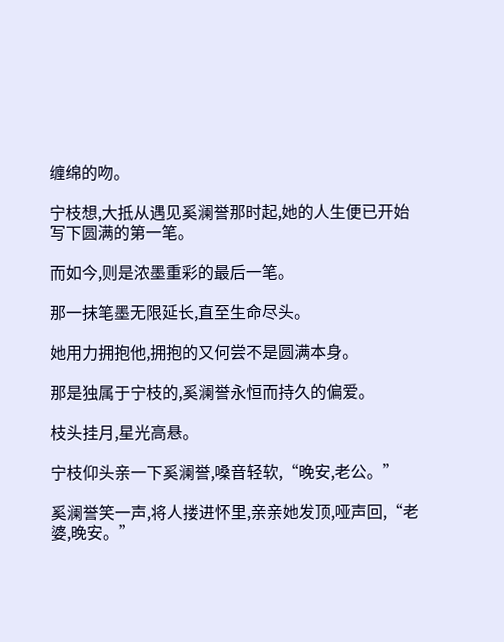缠绵的吻。

宁枝想,大抵从遇见奚澜誉那时起,她的人生便已开始写下圆满的第一笔。

而如今,则是浓墨重彩的最后一笔。

那一抹笔墨无限延长,直至生命尽头。

她用力拥抱他,拥抱的又何尝不是圆满本身。

那是独属于宁枝的,奚澜誉永恒而持久的偏爱。

枝头挂月,星光高悬。

宁枝仰头亲一下奚澜誉,嗓音轻软,“晚安,老公。”

奚澜誉笑一声,将人搂进怀里,亲亲她发顶,哑声回,“老婆,晚安。”